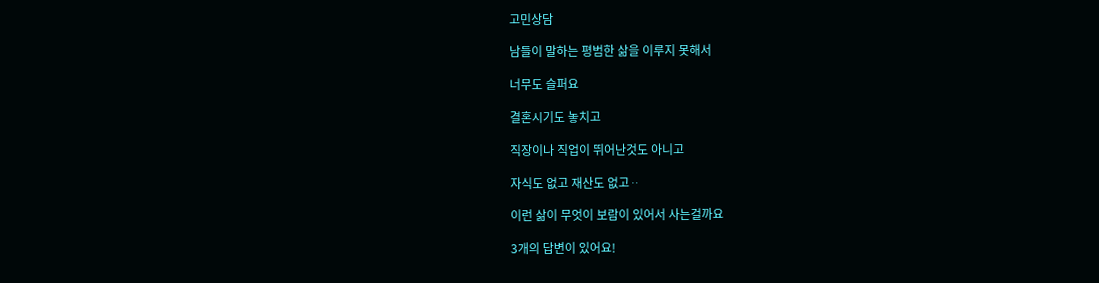고민상담

남들이 말하는 평범한 삶을 이루지 못해서

너무도 슬퍼요

결혼시기도 놓치고

직장이나 직업이 뛰어난것도 아니고

자식도 없고 재산도 없고ᆢ

이런 삶이 무엇이 보람이 있어서 사는걸까요

3개의 답변이 있어요!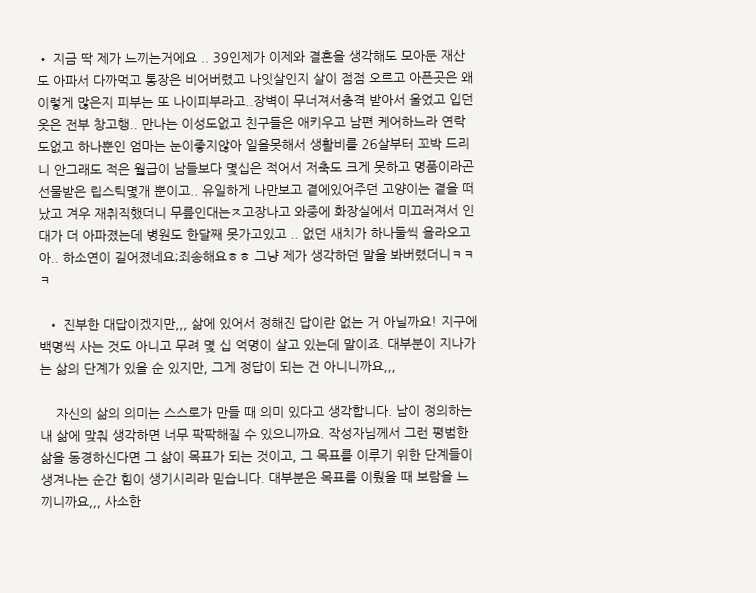• 지금 딱 제가 느끼는거에요 .. 39인제가 이제와 결혼을 생각해도 모아둔 재산도 아파서 다까먹고 통장은 비어버렸고 나잇살인지 살이 점점 오르고 아픈곳은 왜이렇게 많은지 피부는 또 나이피부라고..장벽이 무너져서충격 받아서 울었고 입던 옷은 전부 창고행.. 만나는 이성도없고 친구들은 애키우고 남편 케어하느라 연락도없고 하나뿐인 엄마는 눈이좋지않아 일을못해서 생활비를 26살부터 꼬박 드리니 안그래도 적은 월급이 남들보다 몇십은 적어서 저축도 크게 못하고 명품이라곤 선물받은 립스틱몇개 뿐이고.. 유일하게 나만보고 곁에있어주던 고양이는 곁을 떠났고 겨우 재취직했더니 무릎인대는ㅈ고장나고 와중에 화장실에서 미끄러져서 인대가 더 아파졌는데 병원도 한달째 못가고있고 .. 없던 새치가 하나둘씩 올라오고 아.. 하소연이 길어졌네요;죄송해요ㅎㅎ 그냥 제가 생각하던 말을 봐버렸더니ㅋㅋㅋ

  • 진부한 대답이겠지만,,, 삶에 있어서 정해진 답이란 없는 거 아닐까요! 지구에 백명씩 사는 것도 아니고 무려 몇 십 억명이 살고 있는데 말이죠. 대부분이 지나가는 삶의 단계가 있을 순 있지만, 그게 정답이 되는 건 아니니까요,,,

    자신의 삶의 의미는 스스로가 만들 때 의미 있다고 생각합니다. 남이 정의하는 내 삶에 맞춰 생각하면 너무 팍팍해질 수 있으니까요. 작성자님께서 그런 평범한 삶을 동경하신다면 그 삶이 목표가 되는 것이고, 그 목표를 이루기 위한 단계들이 생겨나는 순간 힘이 생기시리라 믿습니다. 대부분은 목표를 이뤘을 때 보람을 느끼니까요,,, 사소한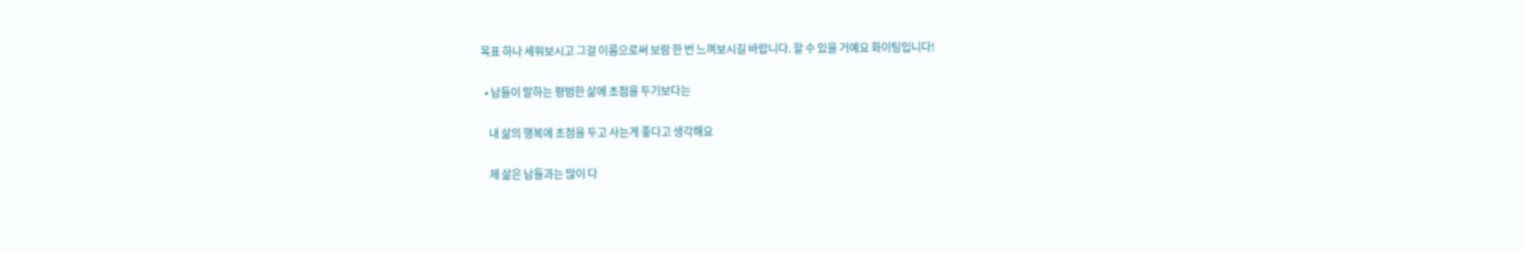목표 하나 세워보시고 그걸 이룸으로써 보람 한 번 느껴보시길 바랍니다. 할 수 있을 거예요 화이팅입니다!

  • 남들이 말하는 평범한 삶에 초점을 두기보다는

    내 삶의 행복에 초점을 두고 사는게 좋다고 생각해요

    제 삶은 남들과는 많이 다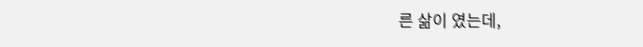른 삶이 였는데,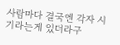사람마다 결국엔 각자 시기라는게 있더라구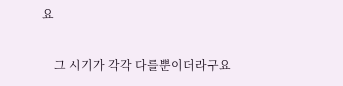요

    그 시기가 각각 다를뿐이더라구요